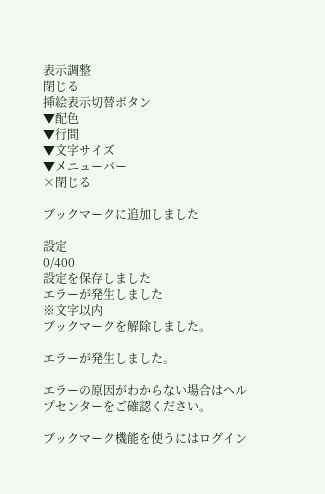表示調整
閉じる
挿絵表示切替ボタン
▼配色
▼行間
▼文字サイズ
▼メニューバー
×閉じる

ブックマークに追加しました

設定
0/400
設定を保存しました
エラーが発生しました
※文字以内
ブックマークを解除しました。

エラーが発生しました。

エラーの原因がわからない場合はヘルプセンターをご確認ください。

ブックマーク機能を使うにはログイン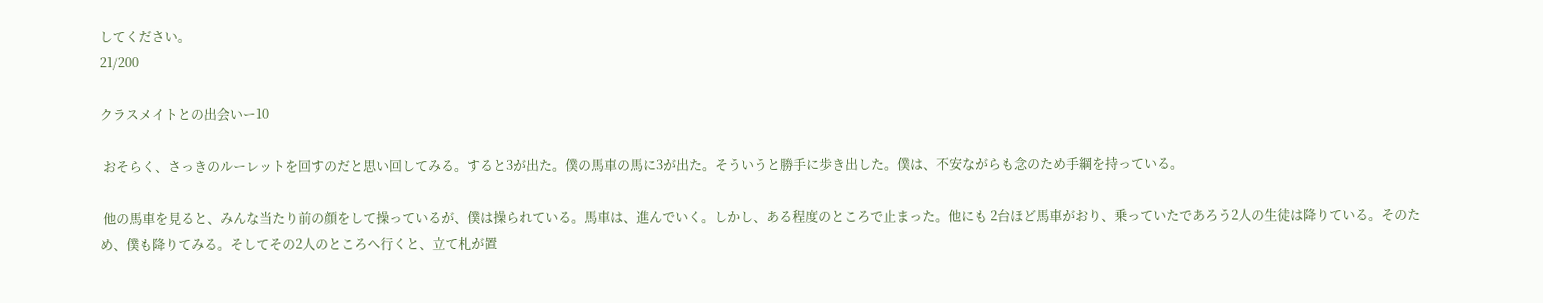してください。
21/200

クラスメイトとの出会いー10

 おそらく、さっきのルーレットを回すのだと思い回してみる。すると3が出た。僕の馬車の馬に3が出た。そういうと勝手に歩き出した。僕は、不安ながらも念のため手綱を持っている。

 他の馬車を見ると、みんな当たり前の顔をして操っているが、僕は操られている。馬車は、進んでいく。しかし、ある程度のところで止まった。他にも 2台ほど馬車がおり、乗っていたであろう2人の生徒は降りている。そのため、僕も降りてみる。そしてその2人のところへ行くと、立て札が置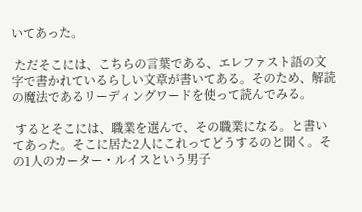いてあった。

 ただそこには、こちらの言葉である、エレファスト語の文字で書かれているらしい文章が書いてある。そのため、解読の魔法であるリーディングワードを使って読んでみる。

 するとそこには、職業を選んで、その職業になる。と書いてあった。そこに居た2人にこれってどうするのと聞く。その1人のカーター・ルイスという男子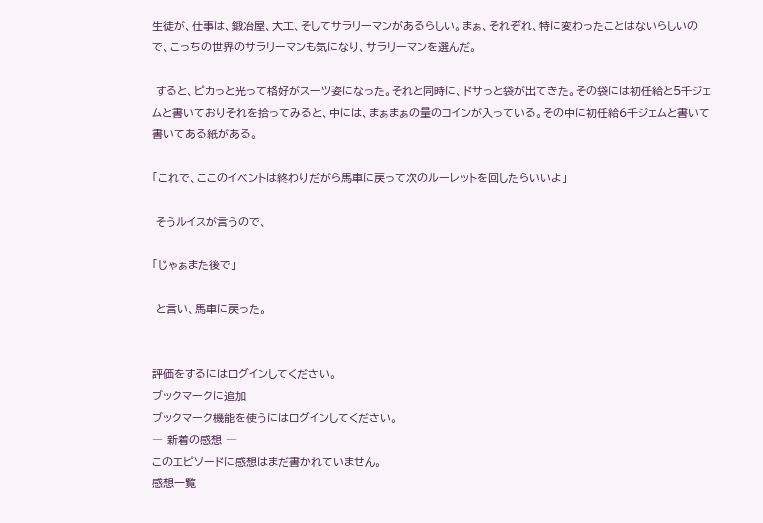生徒が、仕事は、鍛冶屋、大工、そしてサラリーマンがあるらしい。まぁ、それぞれ、特に変わったことはないらしいので、こっちの世界のサラリーマンも気になり、サラリーマンを選んだ。

 すると、ピカっと光って格好がスーツ姿になった。それと同時に、ドサっと袋が出てきた。その袋には初任給と5千ジェムと書いておりそれを拾ってみると、中には、まぁまぁの量のコインが入っている。その中に初任給6千ジェムと書いて書いてある紙がある。

「これで、ここのイベントは終わりだがら馬車に戻って次のルーレットを回したらいいよ」

 そうルイスが言うので、

「じゃぁまた後で」

 と言い、馬車に戻った。


評価をするにはログインしてください。
ブックマークに追加
ブックマーク機能を使うにはログインしてください。
― 新着の感想 ―
このエピソードに感想はまだ書かれていません。
感想一覧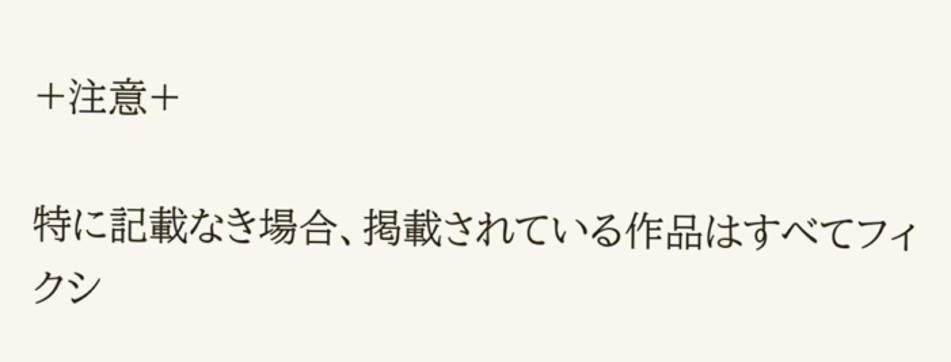+注意+

特に記載なき場合、掲載されている作品はすべてフィクシ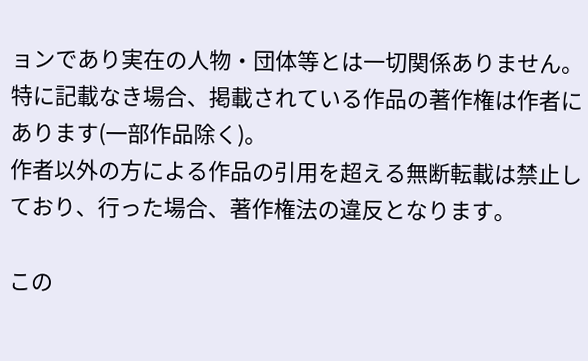ョンであり実在の人物・団体等とは一切関係ありません。
特に記載なき場合、掲載されている作品の著作権は作者にあります(一部作品除く)。
作者以外の方による作品の引用を超える無断転載は禁止しており、行った場合、著作権法の違反となります。

この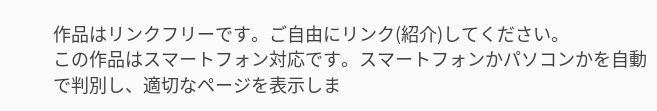作品はリンクフリーです。ご自由にリンク(紹介)してください。
この作品はスマートフォン対応です。スマートフォンかパソコンかを自動で判別し、適切なページを表示しま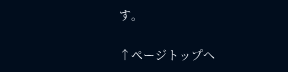す。

↑ページトップへ